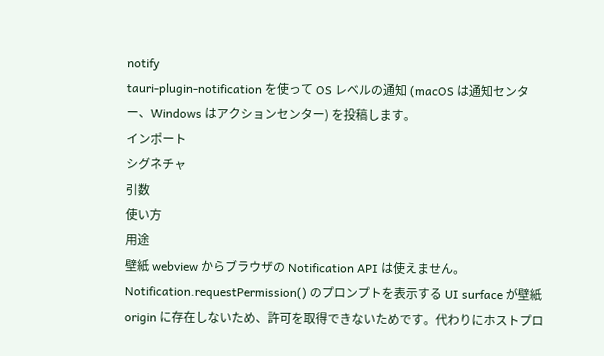notify
tauri-plugin-notification を使って OS レベルの通知 (macOS は通知センター、Windows はアクションセンター) を投稿します。
インポート
シグネチャ
引数
使い方
用途
壁紙 webview からブラウザの Notification API は使えません。Notification.requestPermission() のプロンプトを表示する UI surface が壁紙 origin に存在しないため、許可を取得できないためです。代わりにホストプロ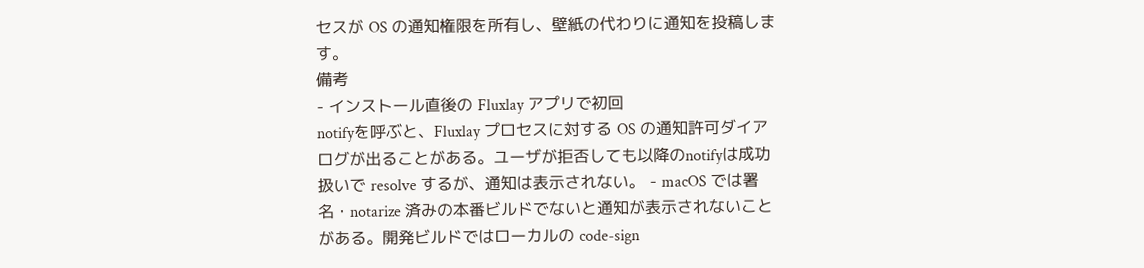セスが OS の通知権限を所有し、壁紙の代わりに通知を投稿します。
備考
- インストール直後の Fluxlay アプリで初回
notifyを呼ぶと、Fluxlay プロセスに対する OS の通知許可ダイアログが出ることがある。ユーザが拒否しても以降のnotifyは成功扱いで resolve するが、通知は表示されない。 - macOS では署名・notarize 済みの本番ビルドでないと通知が表示されないことがある。開発ビルドではローカルの code-sign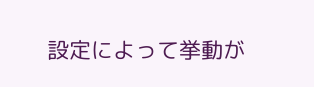設定によって挙動が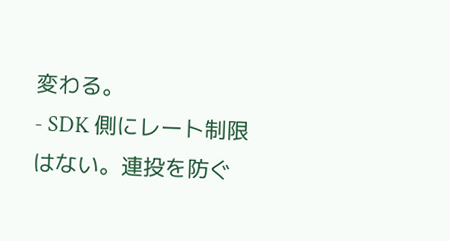変わる。
- SDK 側にレート制限はない。連投を防ぐ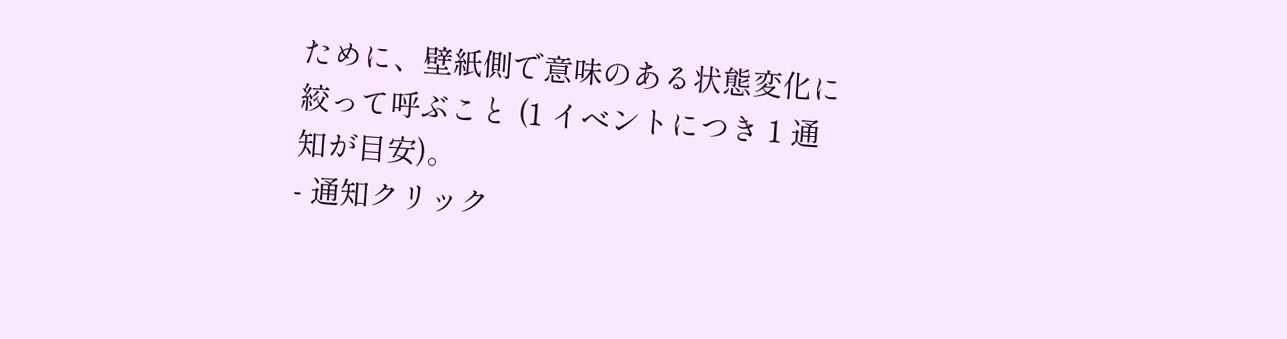ために、壁紙側で意味のある状態変化に絞って呼ぶこと (1 イベントにつき 1 通知が目安)。
- 通知クリック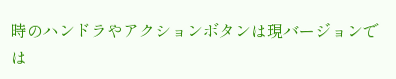時のハンドラやアクションボタンは現バージョンでは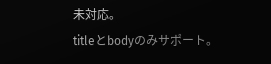未対応。
titleとbodyのみサポート。